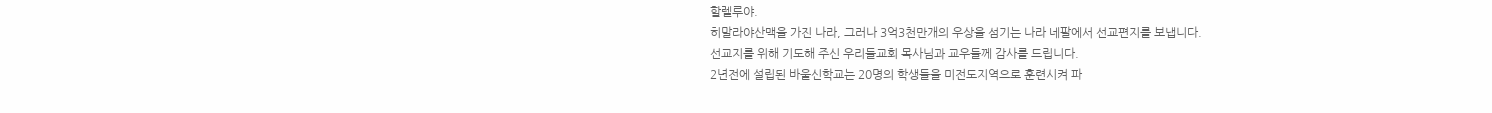할렐루야.
히말라야산맥을 가진 나라, 그러나 3억3천만개의 우상을 섬기는 나라 네팔에서 선교편지를 보냅니다.
선교지를 위해 기도해 주신 우리들교회 목사님과 교우들께 감사를 드립니다.
2년전에 설립된 바울신학교는 20명의 학생들을 미전도지역으로 훈련시켜 파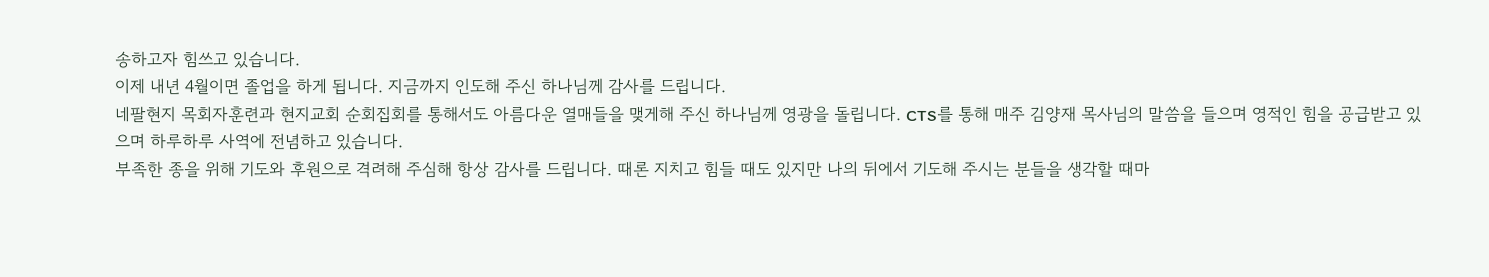송하고자 힘쓰고 있습니다.
이제 내년 4월이면 졸업을 하게 됩니다. 지금까지 인도해 주신 하나님께 감사를 드립니다.
네팔현지 목회자훈련과 현지교회 순회집회를 통해서도 아름다운 열매들을 맺게해 주신 하나님께 영광을 돌립니다. CTS를 통해 매주 김양재 목사님의 말씀을 들으며 영적인 힘을 공급받고 있으며 하루하루 사역에 전념하고 있습니다.
부족한 종을 위해 기도와 후원으로 격려해 주심해 항상 감사를 드립니다. 때론 지치고 힘들 때도 있지만 나의 뒤에서 기도해 주시는 분들을 생각할 때마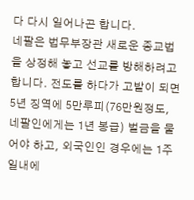다 다시 일어나곤 합니다.
네팔은 법무부장관 새로운 종교법을 상정해 놓고 선교를 방해하려고 합니다. 전도를 하다가 고발이 되면 5년 징역에 5만루피(76만원정도, 네팔인에게는 1년 봉급) 벌금을 물어야 하고, 외국인인 경우에는 1주일내에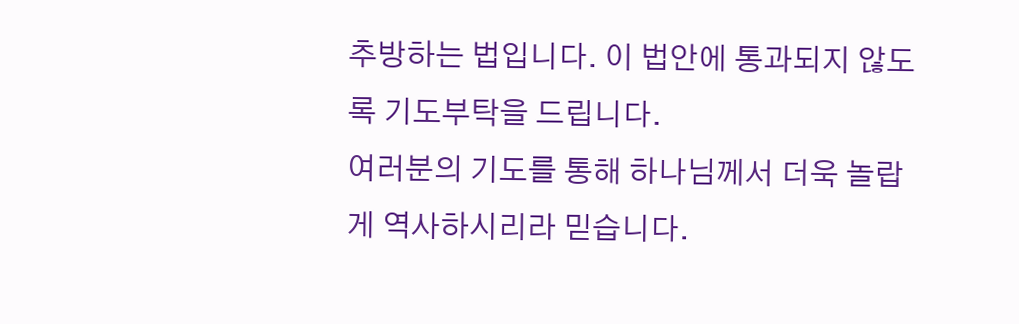추방하는 법입니다. 이 법안에 통과되지 않도록 기도부탁을 드립니다.
여러분의 기도를 통해 하나님께서 더욱 놀랍게 역사하시리라 믿습니다.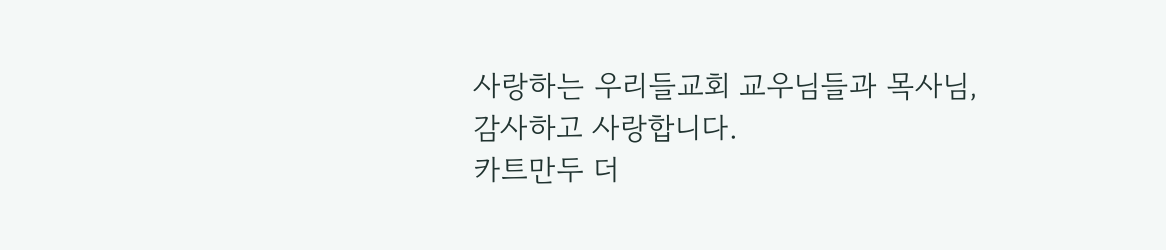사랑하는 우리들교회 교우님들과 목사님,
감사하고 사랑합니다.
카트만두 더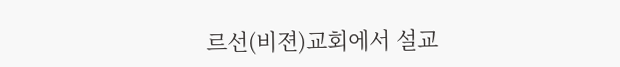르선(비젼)교회에서 설교